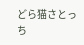どら猫さとっち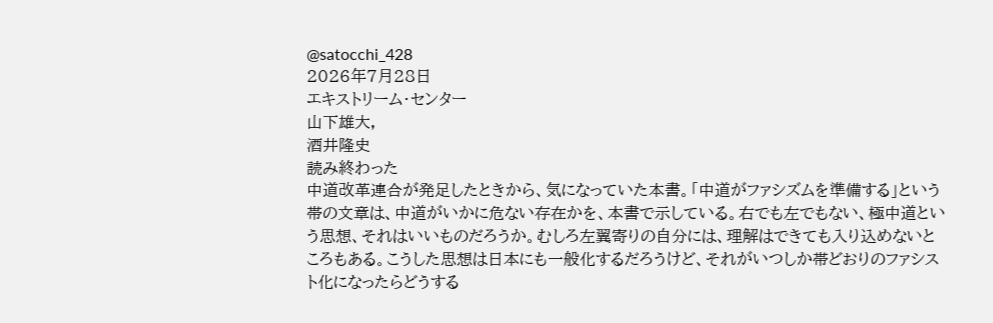@satocchi_428
2026年7月28日
エキストリーム・センター
山下雄大,
酒井隆史
読み終わった
中道改革連合が発足したときから、気になっていた本書。「中道がファシズムを準備する」という帯の文章は、中道がいかに危ない存在かを、本書で示している。右でも左でもない、極中道という思想、それはいいものだろうか。むしろ左翼寄りの自分には、理解はできても入り込めないところもある。こうした思想は日本にも一般化するだろうけど、それがいつしか帯どおりのファシスト化になったらどうする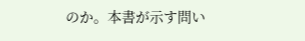のか。本書が示す問い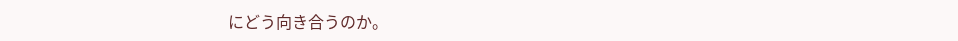にどう向き合うのか。